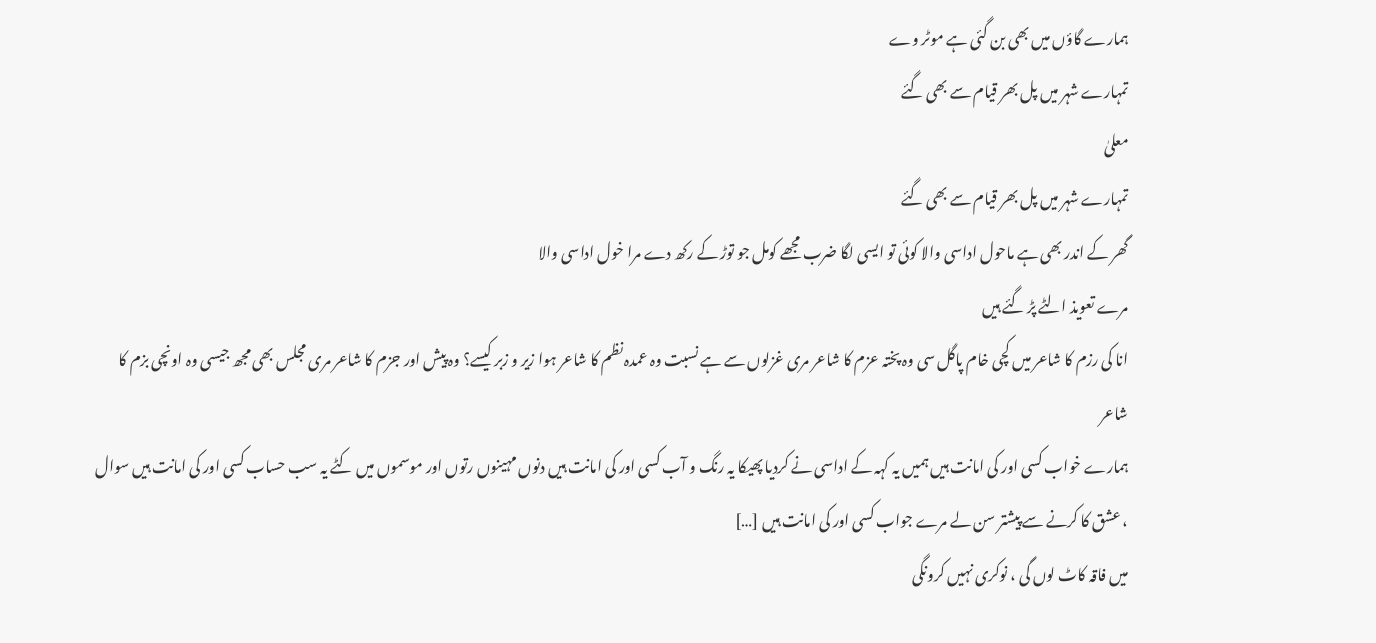ہمارے گاؤں میں بھی بن گئی ہے موٹر وے
تمہارے شہر میں پل بھر قیام سے بھی گئے
معلیٰ
تمہارے شہر میں پل بھر قیام سے بھی گئے
گھر کے اندر بھی ہے ماحول اداسی والا کوئی تو ایسی لگا ضرب مجھے کومل جو توڑ کے رکھ دے مرا خول اداسی والا
مرے تعویذ الٹے پڑ گئے ہیں
انا کی رزم کا شاعر میں کچی خام پاگل سی وہ پختہ عزم کا شاعر مری غزلوں سے ہے نسبت وہ عمدہ نظم کا شاعر ہوا زیر و زبر کیسے؟ وہ پیش اور جزم کا شاعر مری مجلس بھی مجھ جیسی وہ اونچی بزم کا شاعر
ہمارے خواب کسی اور کی امانت ہیں ہمیں یہ کہہ کے اداسی نے کردیا پھیکا یہ رنگ و آب کسی اور کی امانت ہیں دنوں مہینوں رتوں اور موسموں میں کٹے یہ سب حساب کسی اور کی امانت ہیں سوال ، عشق کا کرنے سے پیشتر سن لے مرے جواب کسی اور کی امانت ہیں […]
میں فاقہ کاٹ لوں گی ، نوکری نہیں کرونگی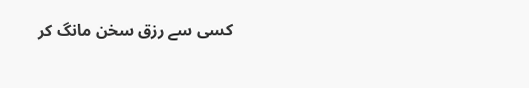کسی سے رزق سخن مانگ کر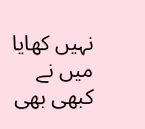نہیں کھایا
میں نے کبھی بھی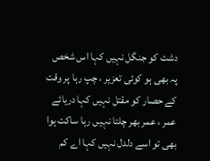دشت کو جنگل نہیں کہا اس شخص پہ بھی ہو کوئی تعزیر ، چپ رہا پر وقت کے حصار کو مقتل نہیں کہا دریائے عمر ، عمر بھر چلتا نہیں رہا ساکت ہوا بھی تو اسے دلدل نہیں کہا اے کم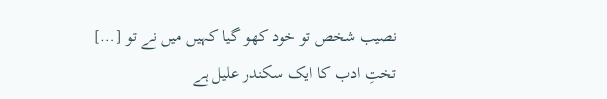نصیب شخص تو خود کھو گیا کہیں میں نے تو […]
تختِ ادب کا ایک سکندر علیل ہے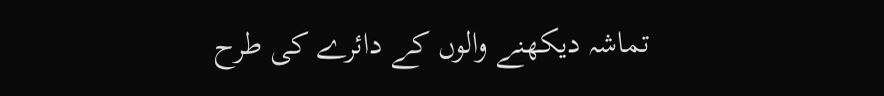تماشہ دیکھنے والوں کے دائرے کی طرح